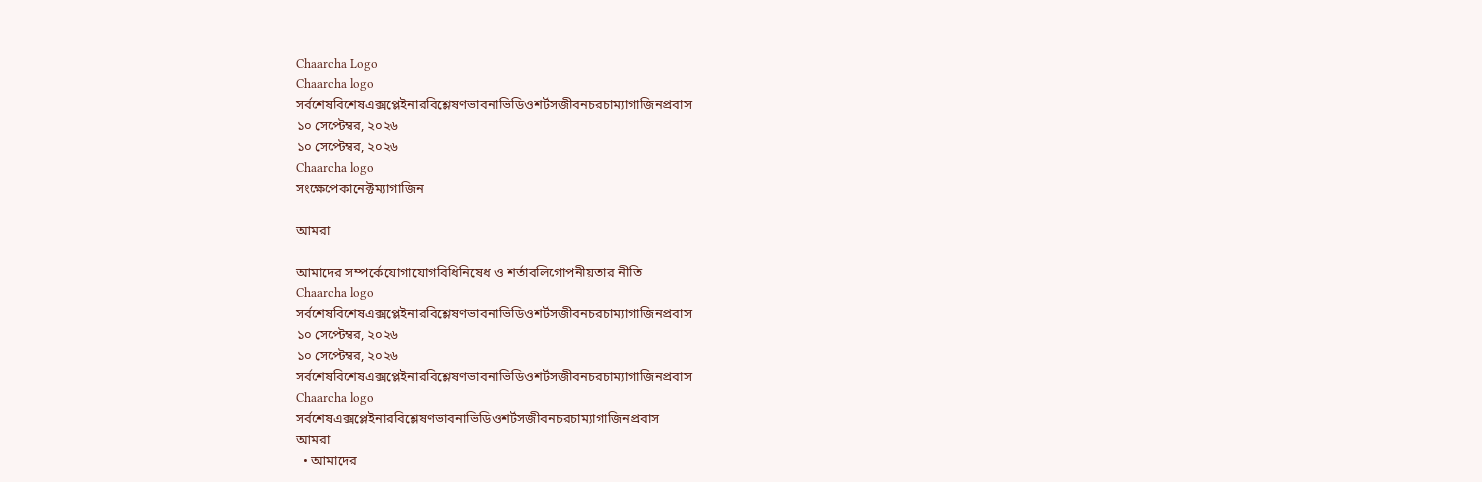Chaarcha Logo
Chaarcha logo
সর্বশেষবিশেষএক্সপ্লেইনারবিশ্লেষণভাবনাভিডিওশর্টসজীবনচরচাম্যাগাজিনপ্রবাস
১০ সেপ্টেম্বর, ২০২৬
১০ সেপ্টেম্বর, ২০২৬
Chaarcha logo
সংক্ষেপেকানেক্টম্যাগাজিন

আমরা

আমাদের সম্পর্কেযোগাযোগবিধিনিষেধ ও শর্তাবলিগোপনীয়তার নীতি
Chaarcha logo
সর্বশেষবিশেষএক্সপ্লেইনারবিশ্লেষণভাবনাভিডিওশর্টসজীবনচরচাম্যাগাজিনপ্রবাস
১০ সেপ্টেম্বর, ২০২৬
১০ সেপ্টেম্বর, ২০২৬
সর্বশেষবিশেষএক্সপ্লেইনারবিশ্লেষণভাবনাভিডিওশর্টসজীবনচরচাম্যাগাজিনপ্রবাস
Chaarcha logo
সর্বশেষএক্সপ্লেইনারবিশ্লেষণভাবনাভিডিওশর্টসজীবনচরচাম্যাগাজিনপ্রবাস
আমরা
  • আমাদের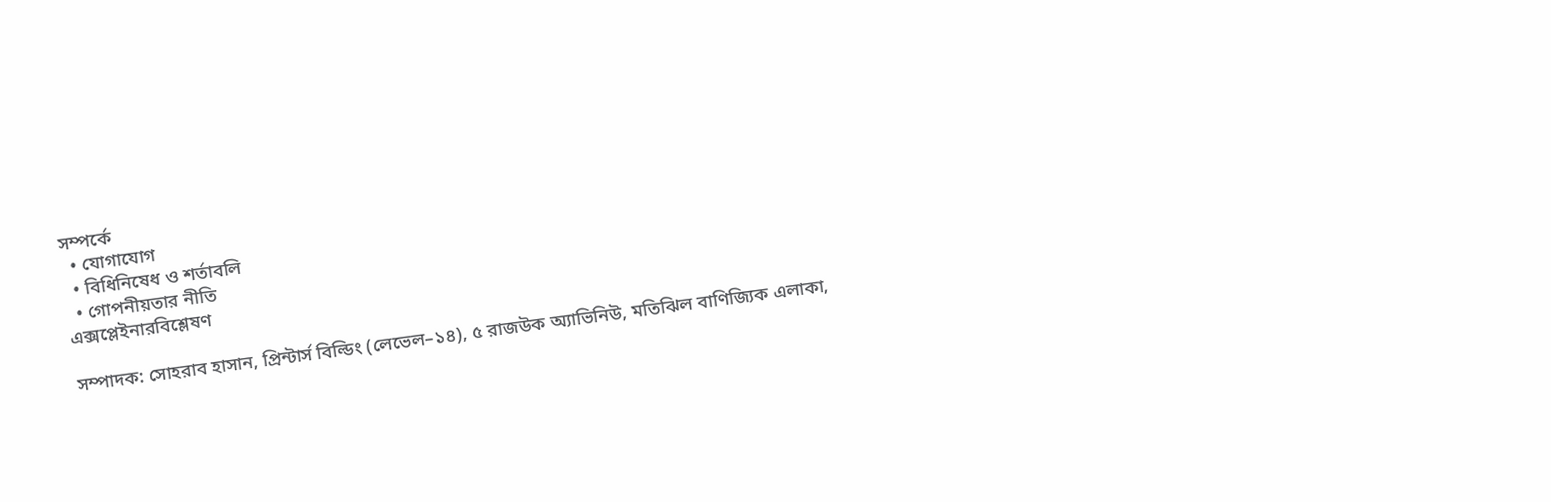সম্পর্কে
  • যোগাযোগ
  • বিধিনিষেধ ও শর্তাবলি
  • গোপনীয়তার নীতি
এক্সপ্লেইনারবিশ্লেষণ

সম্পাদক: সোহরাব হাসান, প্রিন্টার্স বিল্ডিং (লেভেল–১৪), ৫ রাজউক অ্যাভিনিউ, মতিঝিল বাণিজ্যিক এলাকা,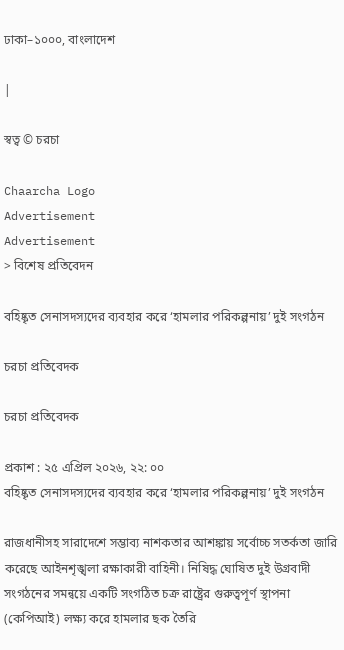ঢাকা–১০০০, বাংলাদেশ

|

স্বত্ব © চরচা

Chaarcha Logo
Advertisement
Advertisement
> বিশেষ প্রতিবেদন

বহিষ্কৃত সেনাসদস্যদের ব্যবহার করে ‘হামলার পরিকল্পনায়’ দুই সংগঠন

চরচা প্রতিবেদক

চরচা প্রতিবেদক

প্রকাশ : ২৫ এপ্রিল ২০২৬, ২২: ০০
বহিষ্কৃত সেনাসদস্যদের ব্যবহার করে ‘হামলার পরিকল্পনায়’ দুই সংগঠন

রাজধানীসহ সারাদেশে সম্ভাব্য নাশকতার আশঙ্কায় সর্বোচ্চ সতর্কতা জারি করেছে আইনশৃঙ্খলা রক্ষাকারী বাহিনী। নিষিদ্ধ ঘোষিত দুই উগ্রবাদী সংগঠনের সমন্বয়ে একটি সংগঠিত চক্র রাষ্ট্রের গুরুত্বপূর্ণ স্থাপনা (কেপিআই) লক্ষ্য করে হামলার ছক তৈরি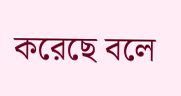করেছে বলে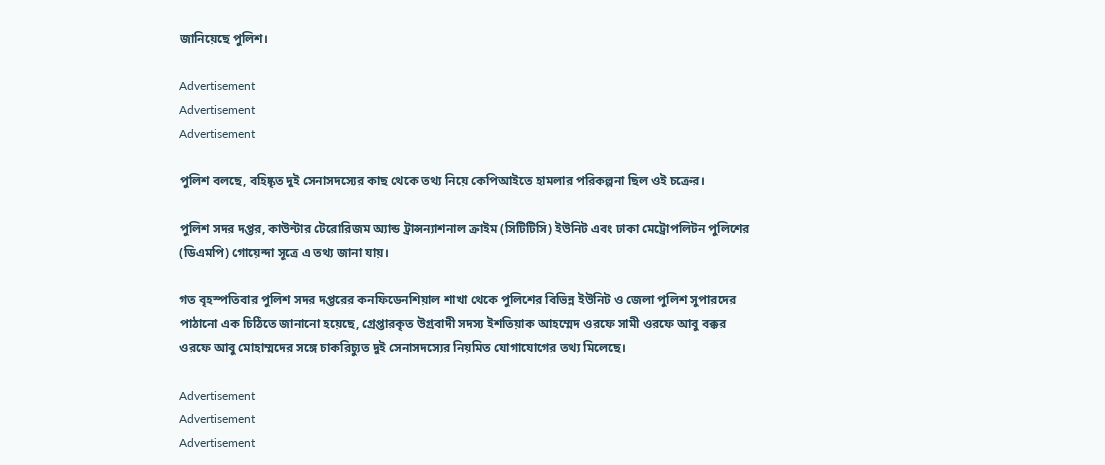জানিয়েছে পুলিশ।

Advertisement
Advertisement
Advertisement

পুলিশ বলছে, বহিষ্কৃত দুই সেনাসদস্যের কাছ থেকে তথ্য নিয়ে কেপিআইতে হামলার পরিকল্পনা ছিল ওই চক্রের।

পুলিশ সদর দপ্তর, কাউন্টার টেরোরিজম অ্যান্ড ট্রান্সন্যাশনাল ক্রাইম (সিটিটিসি) ইউনিট এবং ঢাকা মেট্রোপলিটন পুলিশের (ডিএমপি) গোয়েন্দা সূত্রে এ তথ্য জানা যায়।

গত বৃহস্পতিবার পুলিশ সদর দপ্তরের কনফিডেনশিয়াল শাখা থেকে পুলিশের বিভিন্ন ইউনিট ও জেলা পুলিশ সুপারদের পাঠানো এক চিঠিতে জানানো হয়েছে, গ্রেপ্তারকৃত উগ্রবাদী সদস্য ইশতিয়াক আহম্মেদ ওরফে সামী ওরফে আবু বক্কর ওরফে আবু মোহাম্মদের সঙ্গে চাকরিচ্যুত দুই সেনাসদস্যের নিয়মিত যোগাযোগের তথ্য মিলেছে।

Advertisement
Advertisement
Advertisement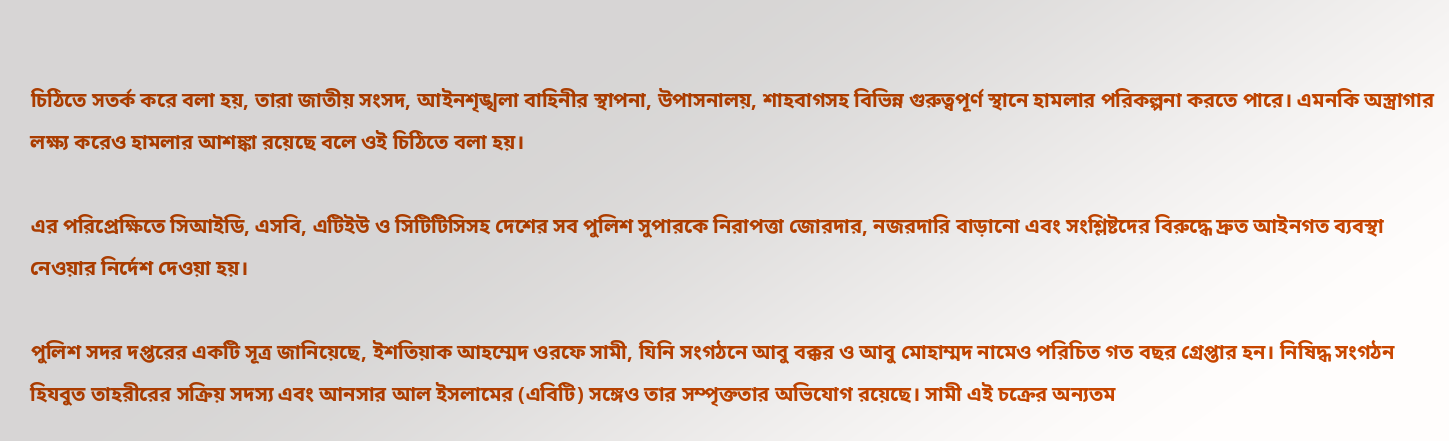চিঠিতে সতর্ক করে বলা হয়, তারা জাতীয় সংসদ, আইনশৃঙ্খলা বাহিনীর স্থাপনা, উপাসনালয়, শাহবাগসহ বিভিন্ন গুরুত্বপূর্ণ স্থানে হামলার পরিকল্পনা করতে পারে। এমনকি অস্ত্রাগার লক্ষ্য করেও হামলার আশঙ্কা রয়েছে বলে ওই চিঠিতে বলা হয়।

এর পরিপ্রেক্ষিতে সিআইডি, এসবি, এটিইউ ও সিটিটিসিসহ দেশের সব পুলিশ সুপারকে নিরাপত্তা জোরদার, নজরদারি বাড়ানো এবং সংশ্লিষ্টদের বিরুদ্ধে দ্রুত আইনগত ব্যবস্থা নেওয়ার নির্দেশ দেওয়া হয়।

পুলিশ সদর দপ্তরের একটি সূত্র জানিয়েছে, ইশতিয়াক আহম্মেদ ওরফে সামী, যিনি সংগঠনে আবু বক্কর ও আবু মোহাম্মদ নামেও পরিচিত গত বছর গ্রেপ্তার হন। নিষিদ্ধ সংগঠন হিযবুত তাহরীরের সক্রিয় সদস্য এবং আনসার আল ইসলামের (এবিটি) সঙ্গেও তার সম্পৃক্ততার অভিযোগ রয়েছে। সামী এই চক্রের অন্যতম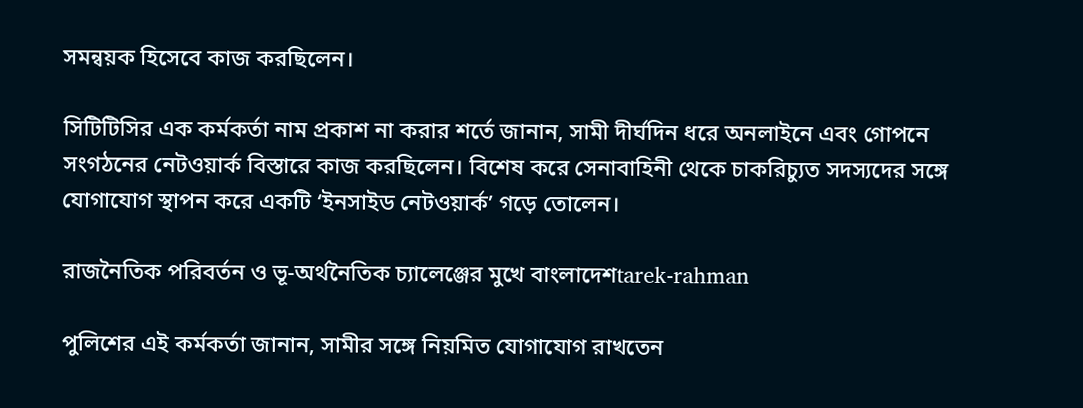সমন্বয়ক হিসেবে কাজ করছিলেন।

সিটিটিসির এক কর্মকর্তা নাম প্রকাশ না করার শর্তে জানান, সামী দীর্ঘদিন ধরে অনলাইনে এবং গোপনে সংগঠনের নেটওয়ার্ক বিস্তারে কাজ করছিলেন। বিশেষ করে সেনাবাহিনী থেকে চাকরিচ্যুত সদস্যদের সঙ্গে যোগাযোগ স্থাপন করে একটি ‘ইনসাইড নেটওয়ার্ক’ গড়ে তোলেন।

রাজনৈতিক পরিবর্তন ও ভূ-অর্থনৈতিক চ্যালেঞ্জের মুখে বাংলাদেশtarek-rahman

পুলিশের এই কর্মকর্তা জানান, সামীর সঙ্গে নিয়মিত যোগাযোগ রাখতেন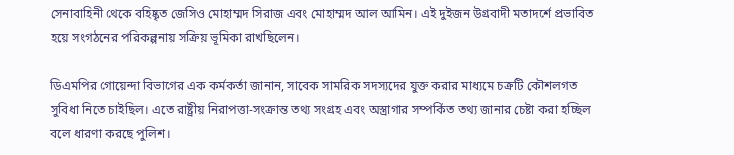সেনাবাহিনী থেকে বহিষ্কৃত জেসিও মোহাম্মদ সিরাজ এবং মোহাম্মদ আল আমিন। এই দুইজন উগ্রবাদী মতাদর্শে প্রভাবিত হয়ে সংগঠনের পরিকল্পনায় সক্রিয় ভূমিকা রাখছিলেন।

ডিএমপির গোয়েন্দা বিভাগের এক কর্মকর্তা জানান, সাবেক সামরিক সদস্যদের যুক্ত করার মাধ্যমে চক্রটি কৌশলগত সুবিধা নিতে চাইছিল। এতে রাষ্ট্রীয় নিরাপত্তা-সংক্রান্ত তথ্য সংগ্রহ এবং অস্ত্রাগার সম্পর্কিত তথ্য জানার চেষ্টা করা হচ্ছিল বলে ধারণা করছে পুলিশ।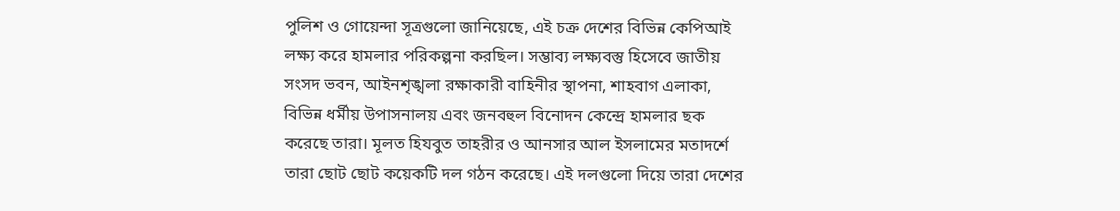পুলিশ ও গোয়েন্দা সূত্রগুলো জানিয়েছে, এই চক্র দেশের বিভিন্ন কেপিআই লক্ষ্য করে হামলার পরিকল্পনা করছিল। সম্ভাব্য লক্ষ্যবস্তু হিসেবে জাতীয় সংসদ ভবন, আইনশৃঙ্খলা রক্ষাকারী বাহিনীর স্থাপনা, শাহবাগ এলাকা, বিভিন্ন ধর্মীয় উপাসনালয় এবং জনবহুল বিনোদন কেন্দ্রে হামলার ছক করেছে তারা। মূলত হিযবুত তাহরীর ও আনসার আল ইসলামের মতাদর্শে তারা ছোট ছোট কয়েকটি দল গঠন করেছে। এই দলগুলো দিয়ে তারা দেশের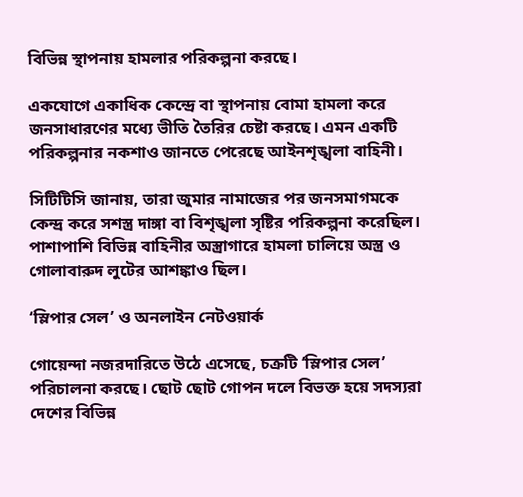বিভিন্ন স্থাপনায় হামলার পরিকল্পনা করছে।

একযোগে একাধিক কেন্দ্রে বা স্থাপনায় বোমা হামলা করে জনসাধারণের মধ্যে ভীতি তৈরির চেষ্টা করছে। এমন একটি পরিকল্পনার নকশাও জানতে পেরেছে আইনশৃঙ্খলা বাহিনী।

সিটিটিসি জানায়, তারা জুমার নামাজের পর জনসমাগমকে কেন্দ্র করে সশস্ত্র দাঙ্গা বা বিশৃঙ্খলা সৃষ্টির পরিকল্পনা করেছিল। পাশাপাশি বিভিন্ন বাহিনীর অস্ত্রাগারে হামলা চালিয়ে অস্ত্র ও গোলাবারুদ লুটের আশঙ্কাও ছিল।

‘স্লিপার সেল’ ও অনলাইন নেটওয়ার্ক

গোয়েন্দা নজরদারিতে উঠে এসেছে, চক্রটি ‘স্লিপার সেল’ পরিচালনা করছে। ছোট ছোট গোপন দলে বিভক্ত হয়ে সদস্যরা দেশের বিভিন্ন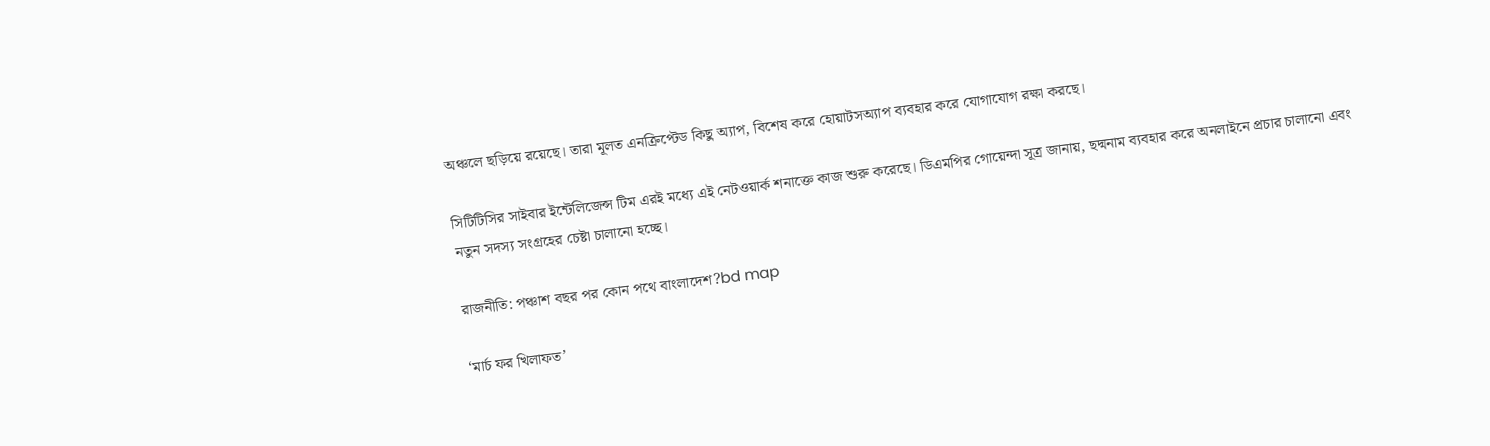অঞ্চলে ছড়িয়ে রয়েছে। তারা মূলত এনক্রিপ্টেড কিছু অ্যাপ, বিশেষ করে হোয়াটসঅ্যাপ ব্যবহার করে যোগাযোগ রক্ষা করছে।

সিটিটিসির সাইবার ইন্টেলিজেন্স টিম এরই মধ্যে এই নেটওয়ার্ক শনাক্তে কাজ শুরু করেছে। ডিএমপির গোয়েন্দা সূত্র জানায়, ছদ্মনাম ব্যবহার করে অনলাইনে প্রচার চালানো এবং নতুন সদস্য সংগ্রহের চেষ্টা চালানো হচ্ছে।

রাজনীতি: পঞ্চাশ বছর পর কোন পথে বাংলাদেশ?bd map

‘মার্চ ফর খিলাফত’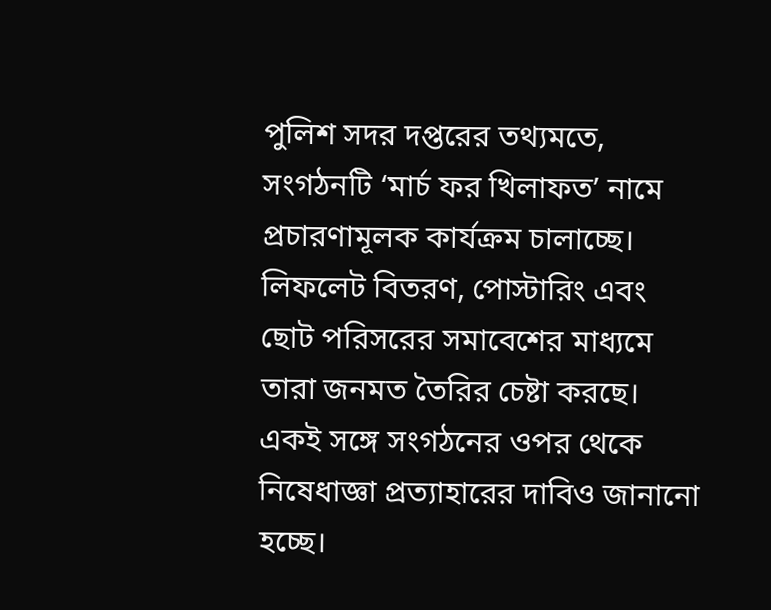পুলিশ সদর দপ্তরের তথ্যমতে, সংগঠনটি ‘মার্চ ফর খিলাফত’ নামে প্রচারণামূলক কার্যক্রম চালাচ্ছে। লিফলেট বিতরণ, পোস্টারিং এবং ছোট পরিসরের সমাবেশের মাধ্যমে তারা জনমত তৈরির চেষ্টা করছে। একই সঙ্গে সংগঠনের ওপর থেকে নিষেধাজ্ঞা প্রত্যাহারের দাবিও জানানো হচ্ছে।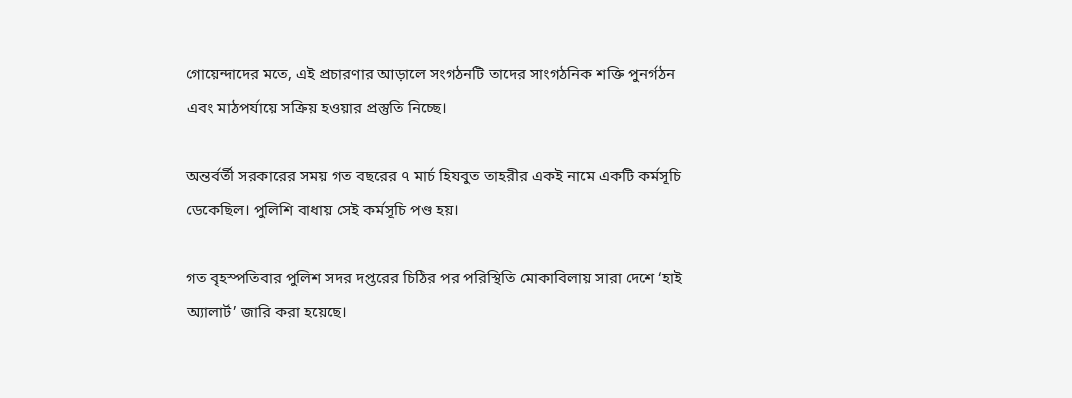গোয়েন্দাদের মতে, এই প্রচারণার আড়ালে সংগঠনটি তাদের সাংগঠনিক শক্তি পুনর্গঠন এবং মাঠপর্যায়ে সক্রিয় হওয়ার প্রস্তুতি নিচ্ছে।

অন্তর্বর্তী সরকারের সময় গত বছরের ৭ মার্চ হিযবুত তাহরীর একই নামে একটি কর্মসূচি ডেকেছিল। পুলিশি বাধায় সেই কর্মসূচি পণ্ড হয়।

গত বৃহস্পতিবার পুলিশ সদর দপ্তরের চিঠির পর পরিস্থিতি মোকাবিলায় সারা দেশে ‘হাই অ্যালার্ট’ জারি করা হয়েছে।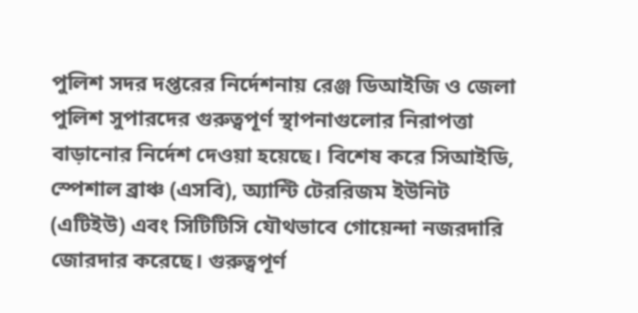পুলিশ সদর দপ্তরের নির্দেশনায় রেঞ্জ ডিআইজি ও জেলা পুলিশ সুপারদের গুরুত্বপূর্ণ স্থাপনাগুলোর নিরাপত্তা বাড়ানোর নির্দেশ দেওয়া হয়েছে। বিশেষ করে সিআইডি, স্পেশাল ব্রাঞ্চ (এসবি), অ্যান্টি টেররিজম ইউনিট (এটিইউ) এবং সিটিটিসি যৌথভাবে গোয়েন্দা নজরদারি জোরদার করেছে। গুরুত্বপূর্ণ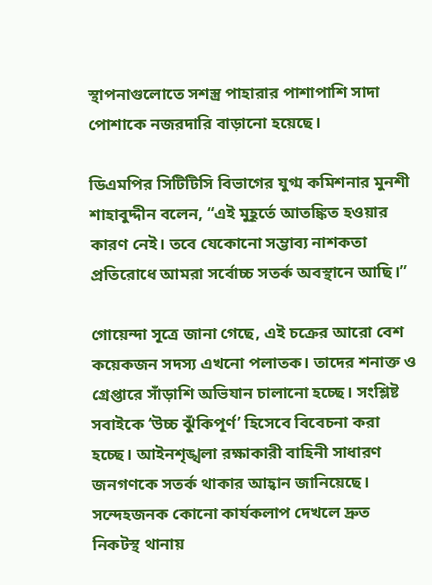স্থাপনাগুলোতে সশস্ত্র পাহারার পাশাপাশি সাদা পোশাকে নজরদারি বাড়ানো হয়েছে।

ডিএমপির সিটিটিসি বিভাগের যুগ্ম কমিশনার মুনশী শাহাবুদ্দীন বলেন, “এই মুহূর্তে আতঙ্কিত হওয়ার কারণ নেই। তবে যেকোনো সম্ভাব্য নাশকতা প্রতিরোধে আমরা সর্বোচ্চ সতর্ক অবস্থানে আছি।”

গোয়েন্দা সূত্রে জানা গেছে, এই চক্রের আরো বেশ কয়েকজন সদস্য এখনো পলাতক। তাদের শনাক্ত ও গ্রেপ্তারে সাঁড়াশি অভিযান চালানো হচ্ছে। সংশ্লিষ্ট সবাইকে ‘উচ্চ ঝুঁকিপূর্ণ’ হিসেবে বিবেচনা করা হচ্ছে। আইনশৃঙ্খলা রক্ষাকারী বাহিনী সাধারণ জনগণকে সতর্ক থাকার আহ্বান জানিয়েছে। সন্দেহজনক কোনো কার্যকলাপ দেখলে দ্রুত নিকটস্থ থানায়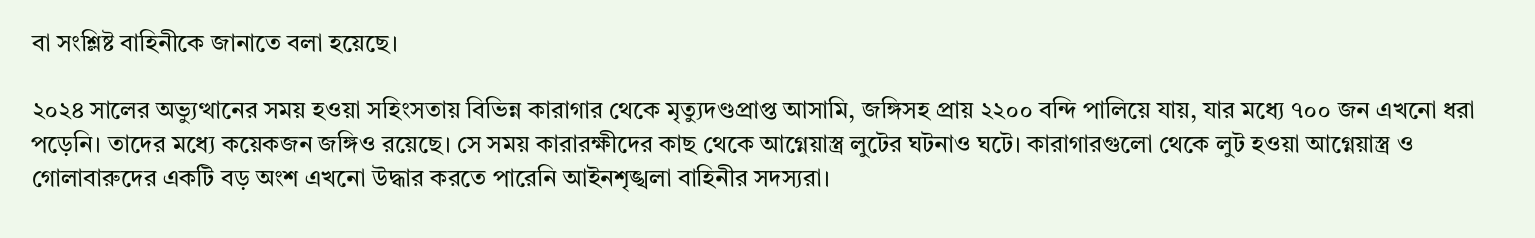বা সংশ্লিষ্ট বাহিনীকে জানাতে বলা হয়েছে।

২০২৪ সালের অভ্যুত্থানের সময় হওয়া সহিংসতায় বিভিন্ন কারাগার থেকে মৃত্যুদণ্ডপ্রাপ্ত আসামি, জঙ্গিসহ প্রায় ২২০০ বন্দি পালিয়ে যায়, যার মধ্যে ৭০০ জন এখনো ধরা পড়েনি। তাদের মধ্যে কয়েকজন জঙ্গিও রয়েছে। সে সময় কারারক্ষীদের কাছ থেকে আগ্নেয়াস্ত্র লুটের ঘটনাও ঘটে। কারাগারগুলো থেকে লুট হওয়া আগ্নেয়াস্ত্র ও গোলাবারুদের একটি বড় অংশ এখনো উদ্ধার করতে পারেনি আইনশৃঙ্খলা বাহিনীর সদস্যরা।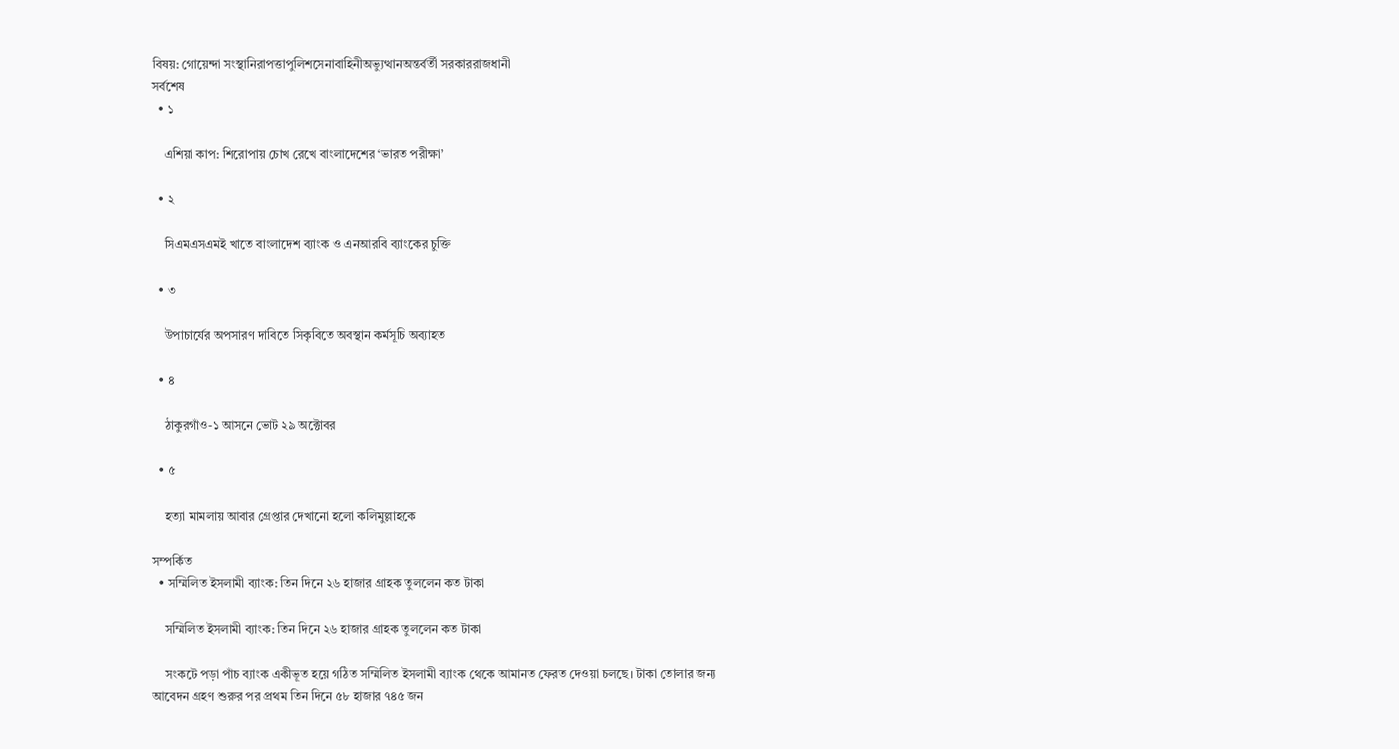বিষয়: গোয়েন্দা সংস্থানিরাপত্তাপুলিশসেনাবাহিনীঅভ্যুত্থানঅন্তর্বর্তী সরকাররাজধানী
সর্বশেষ
  • ১

    এশিয়া কাপ: শিরোপায় চোখ রেখে বাংলাদেশের ‘ভারত পরীক্ষা’

  • ২

    সিএমএসএমই খাতে বাংলাদেশ ব্যাংক ও এনআরবি ব্যাংকের চুক্তি

  • ৩

    উপাচার্যের অপসারণ দাবিতে সিকৃবিতে অবস্থান কর্মসূচি অব্যাহত

  • ৪

    ঠাকুরগাঁও-১ আসনে ভোট ২৯ অক্টোবর

  • ৫

    হত্যা মামলায় আবার গ্রেপ্তার দেখানো হলো কলিমুল্লাহকে

সম্পর্কিত
  • সম্মিলিত ইসলামী ব্যাংক: তিন দিনে ২৬ হাজার গ্রাহক তুললেন কত টাকা

    সম্মিলিত ইসলামী ব্যাংক: তিন দিনে ২৬ হাজার গ্রাহক তুললেন কত টাকা

    সংকটে পড়া পাঁচ ব্যাংক একীভূত হয়ে গঠিত সম্মিলিত ইসলামী ব্যাংক থেকে আমানত ফেরত দেওয়া চলছে। টাকা তোলার জন্য আবেদন গ্রহণ শুরুর পর প্রথম তিন দিনে ৫৮ হাজার ৭৪৫ জন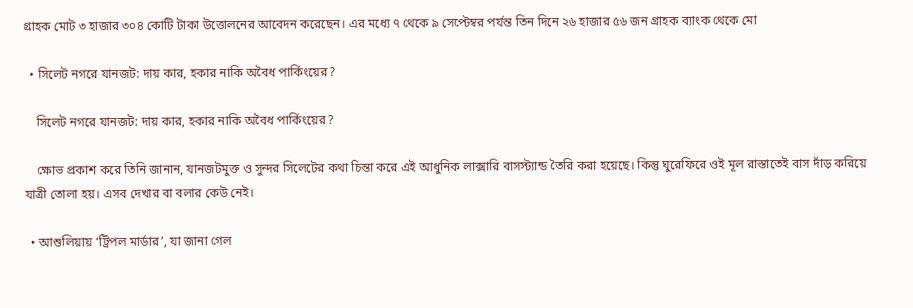গ্রাহক মোট ৩ হাজার ৩০৪ কোটি টাকা উত্তোলনের আবেদন করেছেন। এর মধ্যে ৭ থেকে ৯ সেপ্টেম্বর পর্যন্ত তিন দিনে ২৬ হাজার ৫৬ জন গ্রাহক ব্যাংক থেকে মো

  • সিলেট নগরে যানজট: দায় কার, হকার নাকি অবৈধ পার্কিংয়ের?

    সিলেট নগরে যানজট: দায় কার, হকার নাকি অবৈধ পার্কিংয়ের?

    ক্ষোভ প্রকাশ করে তিনি জানান, যানজটমুক্ত ও সুন্দর সিলেটের কথা চিন্তা করে এই আধুনিক লাক্সারি বাসস্ট্যান্ড তৈরি করা হয়েছে। কিন্তু ঘুরেফিরে ওই মূল রাস্তাতেই বাস দাঁড় করিয়ে যাত্রী তোলা হয়। এসব দেখার বা বলার কেউ নেই।

  • আশুলিয়ায় ‘ট্রিপল মার্ডার’, যা জানা গেল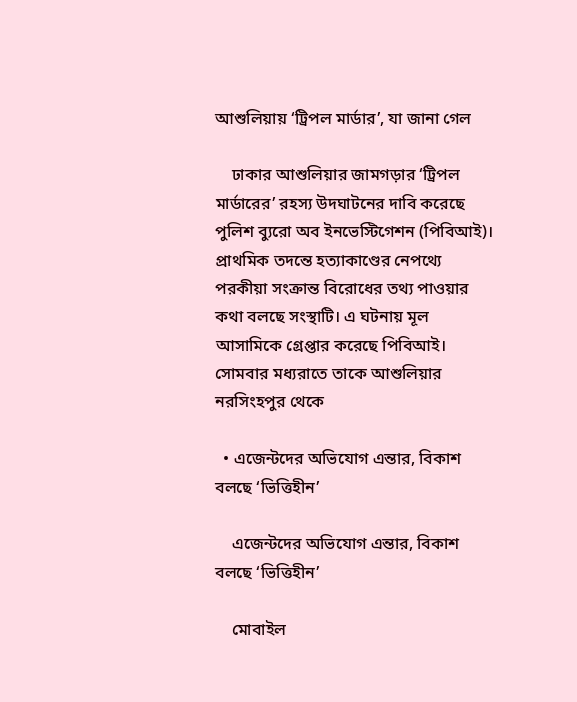আশুলিয়ায় ‘ট্রিপল মার্ডার’, যা জানা গেল

    ঢাকার আশুলিয়ার জামগড়ার ‘ট্রিপল মার্ডারের’ রহস্য উদঘাটনের দাবি করেছে পুলিশ ব্যুরো অব ইনভেস্টিগেশন (পিবিআই)। প্রাথমিক তদন্তে হত্যাকাণ্ডের নেপথ্যে পরকীয়া সংক্রান্ত বিরোধের তথ্য পাওয়ার কথা বলছে সংস্থাটি। এ ঘটনায় মূল আসামিকে গ্রেপ্তার করেছে পিবিআই। সোমবার মধ্যরাতে তাকে আশুলিয়ার নরসিংহপুর থেকে

  • এজেন্টদের অভিযোগ এন্তার, বিকাশ বলছে ‘ভিত্তিহীন’

    এজেন্টদের অভিযোগ এন্তার, বিকাশ বলছে ‘ভিত্তিহীন’

    মোবাইল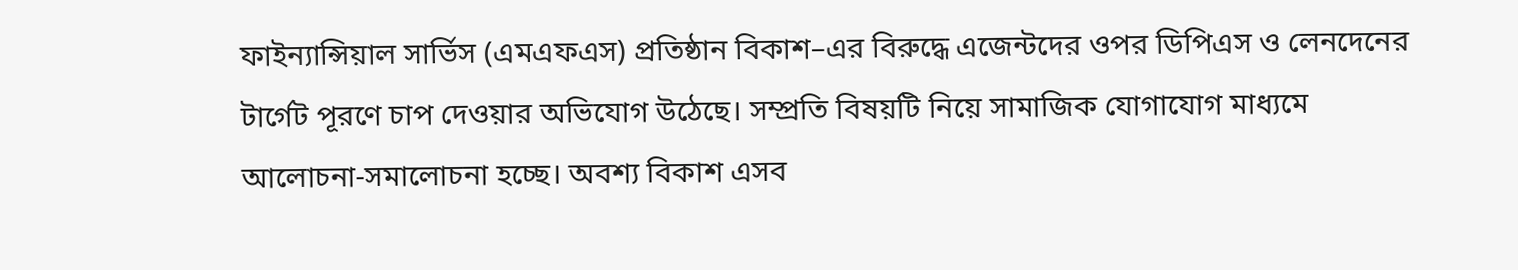ফাইন্যান্সিয়াল সার্ভিস (এমএফএস) প্রতিষ্ঠান বিকাশ–এর বিরুদ্ধে এজেন্টদের ওপর ডিপিএস ও লেনদেনের টার্গেট পূরণে চাপ দেওয়ার অভিযোগ উঠেছে। সম্প্রতি বিষয়টি নিয়ে সামাজিক যোগাযোগ মাধ্যমে আলোচনা-সমালোচনা হচ্ছে। অবশ্য বিকাশ এসব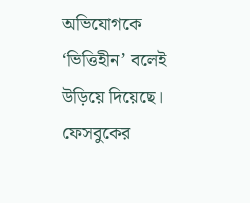অভিযোগকে ‘ভিত্তিহীন’ বলেই উড়িয়ে দিয়েছে। ফেসবুকের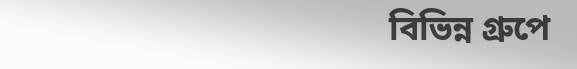বিভিন্ন গ্রুপে